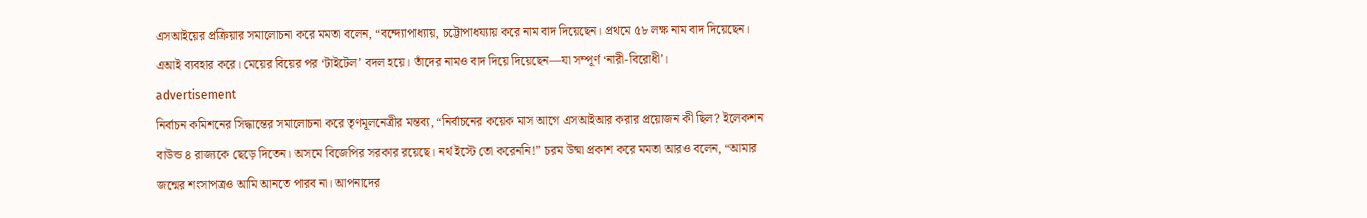এসআইয়ের প্রক্রিয়ার সমালোচনা করে মমতা বলেন, “বন্দ্যোপাধ্যায়, চট্টোপাধয্যায় করে নাম বাদ দিয়েছেন। প্রথমে ৫৮ লক্ষ নাম বাদ দিয়েছেন। এআই ব্যবহার করে। মেয়ের বিয়ের পর ‘টাইটেল’ বদল হয়ে। তাঁদের নামও বাদ দিয়ে দিয়েছেন—যা সম্পূর্ণ ‘নারী-বিরোধী’।
advertisement
নির্বাচন কমিশনের সিদ্ধান্তের সমালোচনা করে তৃণমূলনেত্রীর মন্তব্য, “নির্বাচনের কয়েক মাস আগে এসআইআর করার প্রয়োজন কী ছিল? ইলেকশন বাউন্ড ৪ রাজ্যকে ছেড়ে দিতেন। অসমে বিজেপির সরকার রয়েছে। নর্থ ইস্টে তো করেননি!” চরম উষ্মা প্রকাশ করে মমতা আরও বলেন, “আমার জন্মের শংসাপত্রও আমি আনতে পারব না। আপনাদের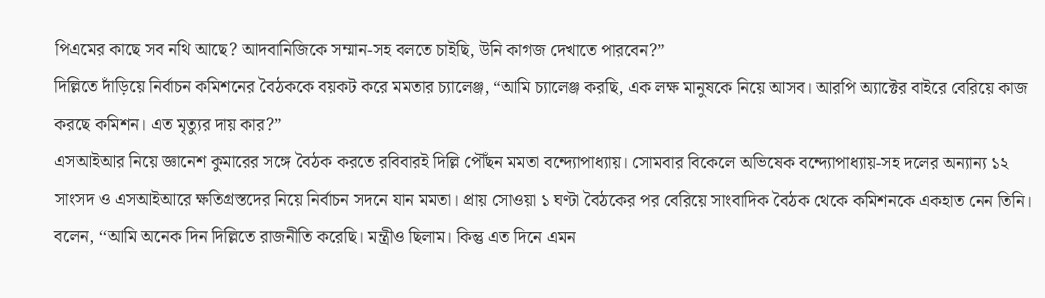পিএমের কাছে সব নথি আছে? আদবানিজিকে সম্মান-সহ বলতে চাইছি, উনি কাগজ দেখাতে পারবেন?”
দিল্লিতে দাঁড়িয়ে নির্বাচন কমিশনের বৈঠককে বয়কট করে মমতার চ্যালেঞ্জ, “আমি চ্যালেঞ্জ করছি, এক লক্ষ মানুষকে নিয়ে আসব। আরপি অ্যাক্টের বাইরে বেরিয়ে কাজ করছে কমিশন। এত মৃত্যুর দায় কার?”
এসআইআর নিয়ে জ্ঞানেশ কুমারের সঙ্গে বৈঠক করতে রবিবারই দিল্লি পৌঁছন মমতা বন্দ্যোপাধ্যায়। সোমবার বিকেলে অভিষেক বন্দ্যোপাধ্যায়-সহ দলের অন্যান্য ১২ সাংসদ ও এসআইআরে ক্ষতিগ্রস্তদের নিয়ে নির্বাচন সদনে যান মমতা। প্রায় সোওয়া ১ ঘণ্টা বৈঠকের পর বেরিয়ে সাংবাদিক বৈঠক থেকে কমিশনকে একহাত নেন তিনি। বলেন, ‘‘আমি অনেক দিন দিল্লিতে রাজনীতি করেছি। মন্ত্রীও ছিলাম। কিন্তু এত দিনে এমন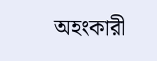অহংকারী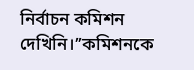নির্বাচন কমিশন দেখিনি।’’কমিশনকে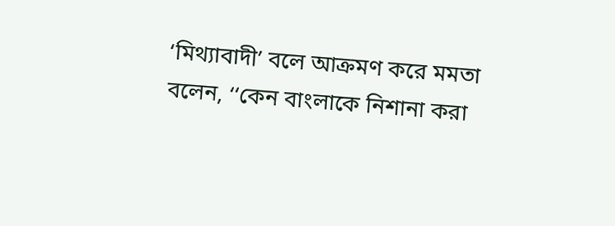‘মিথ্যাবাদী’ বলে আক্রমণ করে মমতা বলেন, ‘‘কেন বাংলাকে নিশানা করা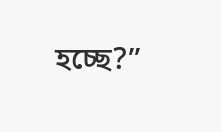হচ্ছে?’’